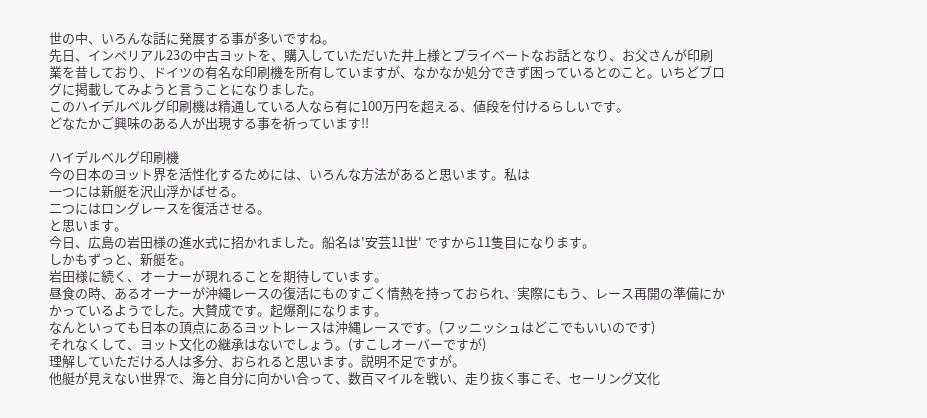世の中、いろんな話に発展する事が多いですね。
先日、インペリアル23の中古ヨットを、購入していただいた井上様とプライベートなお話となり、お父さんが印刷業を昔しており、ドイツの有名な印刷機を所有していますが、なかなか処分できず困っているとのこと。いちどブログに掲載してみようと言うことになりました。
このハイデルベルグ印刷機は精通している人なら有に100万円を超える、値段を付けるらしいです。
どなたかご興味のある人が出現する事を祈っています!!

ハイデルベルグ印刷機
今の日本のヨット界を活性化するためには、いろんな方法があると思います。私は
一つには新艇を沢山浮かばせる。
二つにはロングレースを復活させる。
と思います。
今日、広島の岩田様の進水式に招かれました。船名は'安芸11世' ですから11隻目になります。
しかもずっと、新艇を。
岩田様に続く、オーナーが現れることを期待しています。
昼食の時、あるオーナーが沖縄レースの復活にものすごく情熱を持っておられ、実際にもう、レース再開の準備にかかっているようでした。大賛成です。起爆剤になります。
なんといっても日本の頂点にあるヨットレースは沖縄レースです。(フッニッシュはどこでもいいのです)
それなくして、ヨット文化の継承はないでしょう。(すこしオーバーですが)
理解していただける人は多分、おられると思います。説明不足ですが。
他艇が見えない世界で、海と自分に向かい合って、数百マイルを戦い、走り抜く事こそ、セーリング文化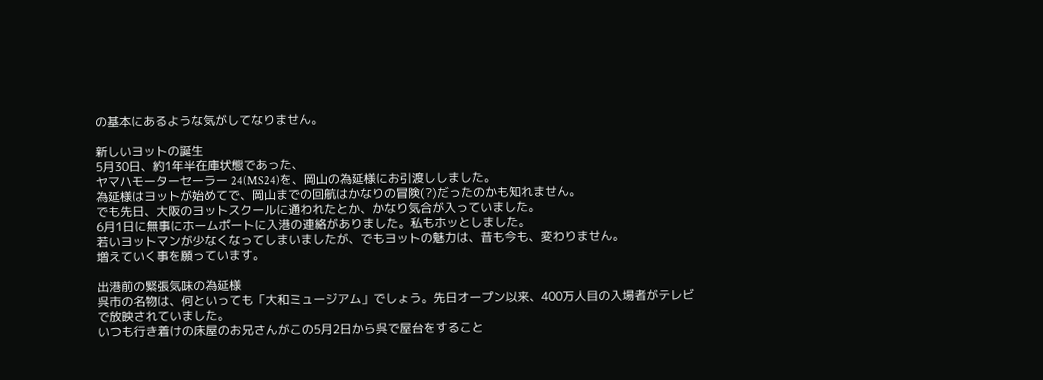の基本にあるような気がしてなりません。

新しいヨットの誕生
5月30日、約1年半在庫状態であった、
ヤマハモーターセーラー 24(MS24)を、岡山の為延様にお引渡ししました。
為延様はヨットが始めてで、岡山までの回航はかなりの冒険(?)だったのかも知れません。
でも先日、大阪のヨットスクールに通われたとか、かなり気合が入っていました。
6月1日に無事にホームポートに入港の連絡がありました。私もホッとしました。
若いヨットマンが少なくなってしまいましたが、でもヨットの魅力は、昔も今も、変わりません。
増えていく事を願っています。

出港前の緊張気味の為延様
呉市の名物は、何といっても「大和ミュージアム」でしょう。先日オープン以来、400万人目の入場者がテレビで放映されていました。
いつも行き着けの床屋のお兄さんがこの5月2日から呉で屋台をすること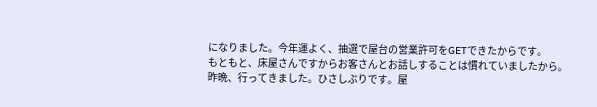になりました。今年運よく、抽選で屋台の営業許可をGETできたからです。
もともと、床屋さんですからお客さんとお話しすることは慣れていましたから。
昨晩、行ってきました。ひさしぶりです。屋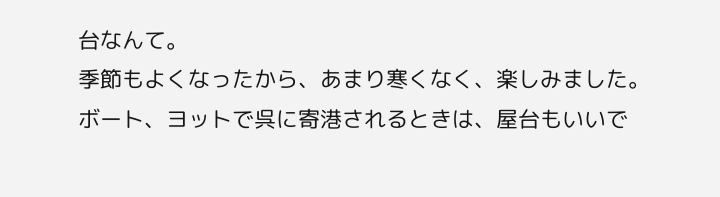台なんて。
季節もよくなったから、あまり寒くなく、楽しみました。
ボート、ヨットで呉に寄港されるときは、屋台もいいで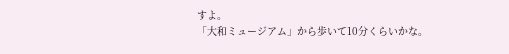すよ。
「大和ミュージアム」から歩いて10分くらいかな。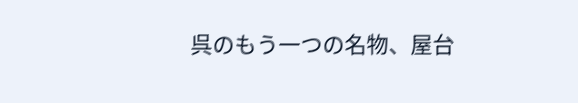呉のもう一つの名物、屋台